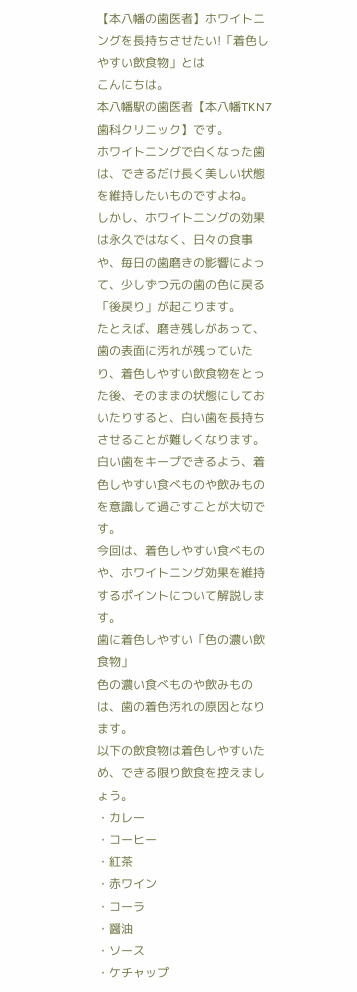【本八幡の歯医者】ホワイトニングを長持ちさせたい!「着色しやすい飲食物」とは
こんにちは。
本八幡駅の歯医者【本八幡TKN7歯科クリニック】です。
ホワイトニングで白くなった歯は、できるだけ長く美しい状態を維持したいものですよね。
しかし、ホワイトニングの効果は永久ではなく、日々の食事や、毎日の歯磨きの影響によって、少しずつ元の歯の色に戻る「後戻り」が起こります。
たとえば、磨き残しがあって、歯の表面に汚れが残っていたり、着色しやすい飲食物をとった後、そのままの状態にしておいたりすると、白い歯を長持ちさせることが難しくなります。
白い歯をキープできるよう、着色しやすい食べものや飲みものを意識して過ごすことが大切です。
今回は、着色しやすい食べものや、ホワイトニング効果を維持するポイントについて解説します。
歯に着色しやすい「色の濃い飲食物」
色の濃い食べものや飲みものは、歯の着色汚れの原因となります。
以下の飲食物は着色しやすいため、できる限り飲食を控えましょう。
・カレー
・コーヒー
・紅茶
・赤ワイン
・コーラ
・醤油
・ソース
・ケチャップ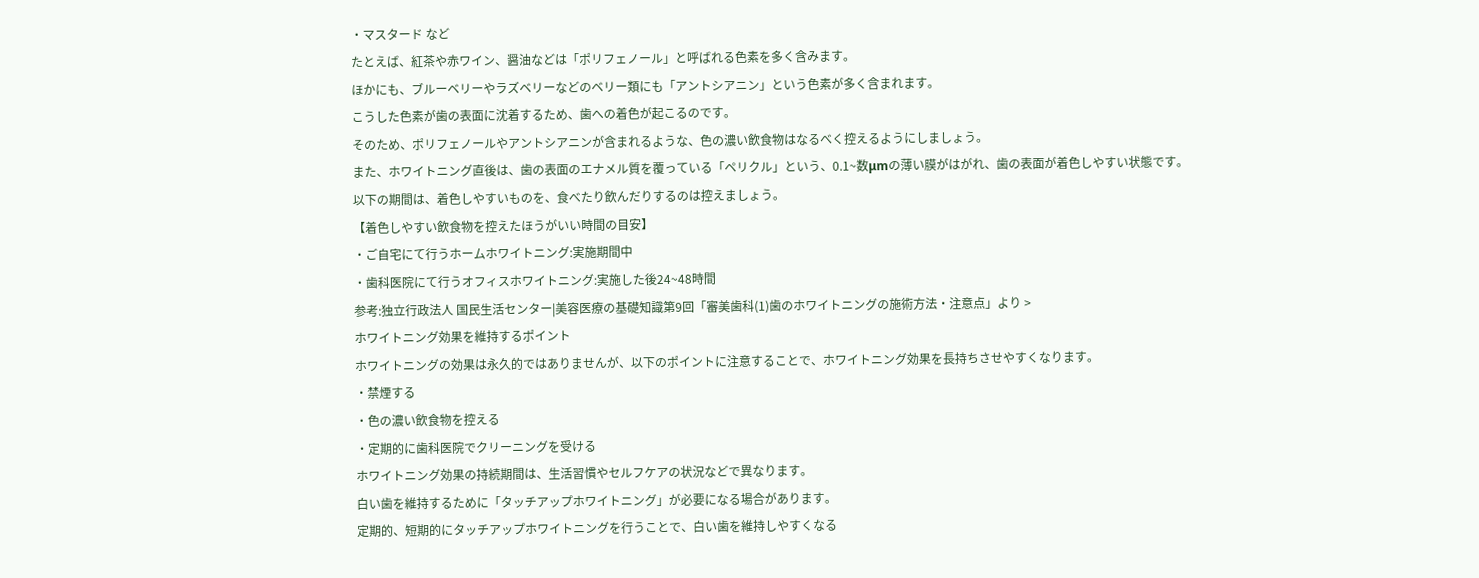・マスタード など
たとえば、紅茶や赤ワイン、醤油などは「ポリフェノール」と呼ばれる色素を多く含みます。
ほかにも、ブルーベリーやラズベリーなどのベリー類にも「アントシアニン」という色素が多く含まれます。
こうした色素が歯の表面に沈着するため、歯への着色が起こるのです。
そのため、ポリフェノールやアントシアニンが含まれるような、色の濃い飲食物はなるべく控えるようにしましょう。
また、ホワイトニング直後は、歯の表面のエナメル質を覆っている「ペリクル」という、0.1~数μmの薄い膜がはがれ、歯の表面が着色しやすい状態です。
以下の期間は、着色しやすいものを、食べたり飲んだりするのは控えましょう。
【着色しやすい飲食物を控えたほうがいい時間の目安】
・ご自宅にて行うホームホワイトニング:実施期間中
・歯科医院にて行うオフィスホワイトニング:実施した後24~48時間
参考:独立行政法人 国民生活センター|美容医療の基礎知識第9回「審美歯科(1)歯のホワイトニングの施術方法・注意点」より >
ホワイトニング効果を維持するポイント
ホワイトニングの効果は永久的ではありませんが、以下のポイントに注意することで、ホワイトニング効果を長持ちさせやすくなります。
・禁煙する
・色の濃い飲食物を控える
・定期的に歯科医院でクリーニングを受ける
ホワイトニング効果の持続期間は、生活習慣やセルフケアの状況などで異なります。
白い歯を維持するために「タッチアップホワイトニング」が必要になる場合があります。
定期的、短期的にタッチアップホワイトニングを行うことで、白い歯を維持しやすくなる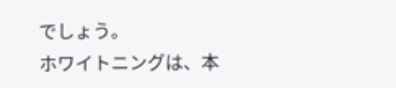でしょう。
ホワイトニングは、本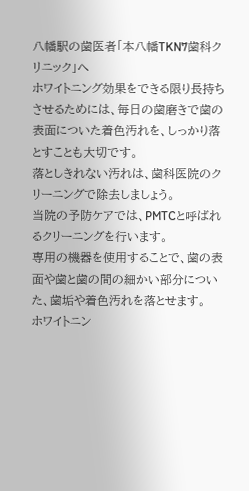八幡駅の歯医者「本八幡TKN7歯科クリニック」へ
ホワイトニング効果をできる限り長持ちさせるためには、毎日の歯磨きで歯の表面についた着色汚れを、しっかり落とすことも大切です。
落としきれない汚れは、歯科医院のクリーニングで除去しましょう。
当院の予防ケアでは、PMTCと呼ばれるクリーニングを行います。
専用の機器を使用することで、歯の表面や歯と歯の間の細かい部分についた、歯垢や着色汚れを落とせます。
ホワイトニン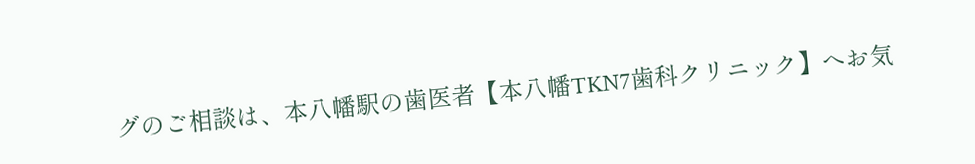グのご相談は、本八幡駅の歯医者【本八幡TKN7歯科クリニック】へお気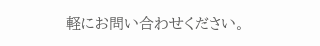軽にお問い合わせください。